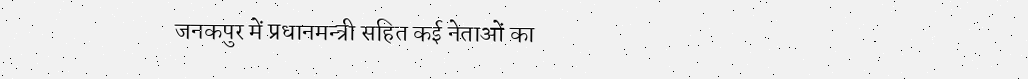जनकपुर में प्रधानमन्त्री सहित कई नेताओं का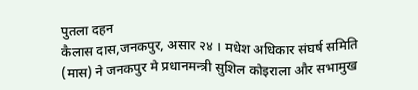पुतला दहन
कैलास दास,जनकपुर, असार २४ । मधेश अधिकार संघर्ष समिति (मास) ने जनकपुर मे प्रधानमन्त्री सुशिल कोइराला और सभामुख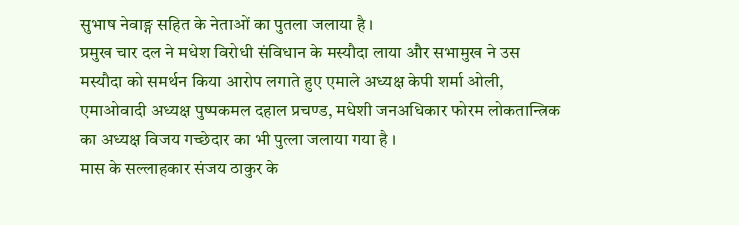सुभाष नेवाङ्ग सहित के नेताओं का पुतला जलाया है ।
प्रमुख चार दल ने मधेश विरोधी संविधान के मस्यौदा लाया और सभामुख ने उस मस्यौदा को समर्थन किया आरोप लगाते हुए एमाले अध्यक्ष केपी शर्मा ओली, एमाओवादी अध्यक्ष पुष्पकमल दहाल प्रचण्ड, मधेशी जनअधिकार फोरम लोकतान्त्रिक का अध्यक्ष विजय गच्छेदार का भी पुत्ला जलाया गया है ।
मास के सल्लाहकार संजय ठाकुर के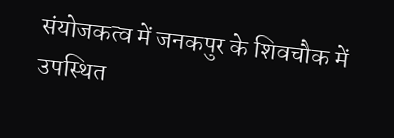संयोजकत्व में जनकपुर के शिवचौक में उपस्थित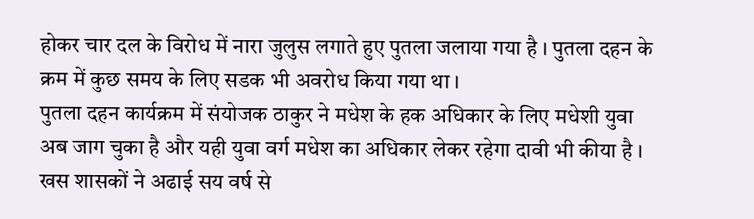होकर चार दल के विरोध में नारा जुलुस लगाते हुए पुतला जलाया गया है । पुतला दहन के क्रम में कुछ समय के लिए सडक भी अवरोध किया गया था ।
पुतला दहन कार्यक्रम में संयोजक ठाकुर ने मधेश के हक अधिकार के लिए मधेशी युवा अब जाग चुका है और यही युवा वर्ग मधेश का अधिकार लेकर रहेगा दावी भी कीया है ।
खस शासकों ने अढाई सय वर्ष से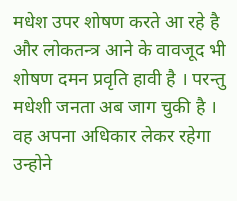मधेश उपर शोषण करते आ रहे है और लोकतन्त्र आने के वावजूद भी शोषण दमन प्रवृति हावी है । परन्तु मधेशी जनता अब जाग चुकी है । वह अपना अधिकार लेकर रहेगा उन्होने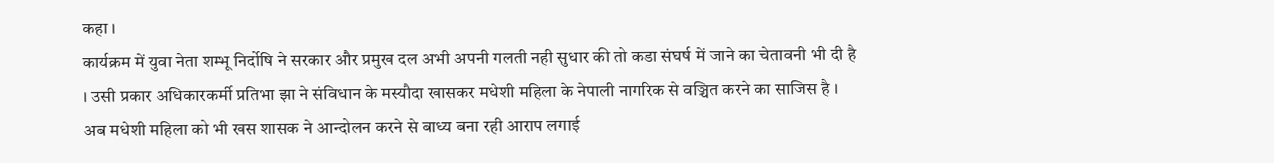कहा ।
कार्यक्रम में युवा नेता शम्भू निर्दोषि ने सरकार और प्रमुख दल अभी अपनी गलती नही सुधार की तो कडा संघर्ष में जाने का चेतावनी भी दी है । उसी प्रकार अधिकारकर्मी प्रतिभा झा ने संविधान के मस्यौदा खासकर मधेशी महिला के नेपाली नागरिक से वञ्चित करने का साजिस है । अब मधेशी महिला को भी खस शासक ने आन्दोलन करने से बाध्य बना रही आराप लगाई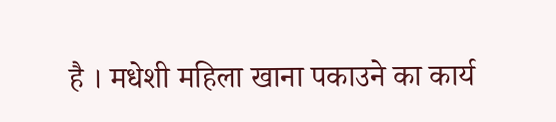है । मधेशी महिला खाना पकाउने का कार्य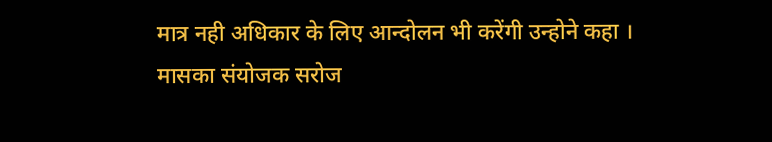मात्र नही अधिकार के लिए आन्दोलन भी करेंगी उन्होने कहा ।
मासका संयोजक सरोज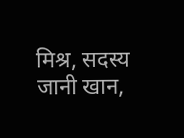मिश्र, सदस्य जानी खान,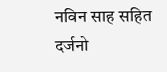नविन साह सहित दर्जनो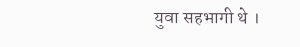युवा सहभागी थे ।